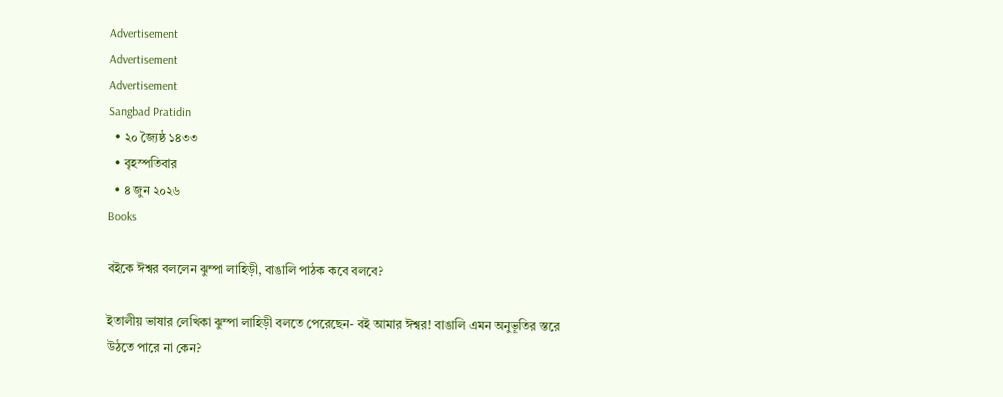Advertisement
Advertisement
Advertisement
Sangbad Pratidin
  • ২০ জ্যৈষ্ঠ ১৪৩৩
  • বৃহস্পতিবার
  • ৪ জুন ২০২৬
Books

বইকে ঈশ্বর বললেন ঝুম্পা লাহিড়ী, বাঙালি পাঠক কবে বলবে?

ইতালীয় ভাষার লেখিকা ঝুম্পা লাহিড়ী বলতে পেরেছেন- বই আমার ঈশ্বর! বাঙালি এমন অনুভূতির স্তরে উঠতে পারে না কেন?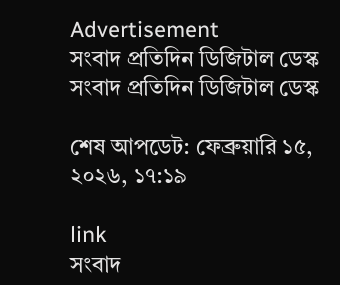Advertisement
সংবাদ প্রতিদিন ডিজিটাল ডেস্ক
সংবাদ প্রতিদিন ডিজিটাল ডেস্ক

শেষ আপডেট: ফেব্রুয়ারি ১৫, ২০২৬, ১৭:১৯

link
সংবাদ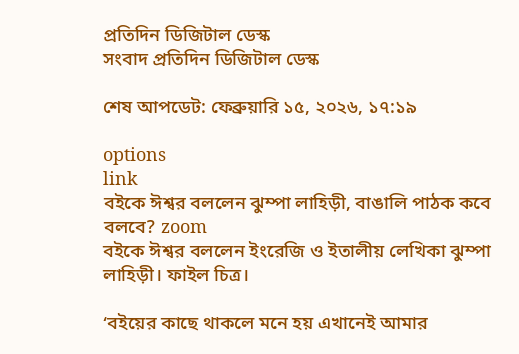প্রতিদিন ডিজিটাল ডেস্ক
সংবাদ প্রতিদিন ডিজিটাল ডেস্ক

শেষ আপডেট: ফেব্রুয়ারি ১৫, ২০২৬, ১৭:১৯

options
link
বইকে ঈশ্বর বললেন ঝুম্পা লাহিড়ী, বাঙালি পাঠক কবে বলবে? zoom
বইকে ঈশ্বর বললেন ইংরেজি ও ইতালীয় লেখিকা ঝুম্পা লাহিড়ী। ফাইল চিত্র।

‘বইয়ের কাছে থাকলে মনে হয় এখানেই আমার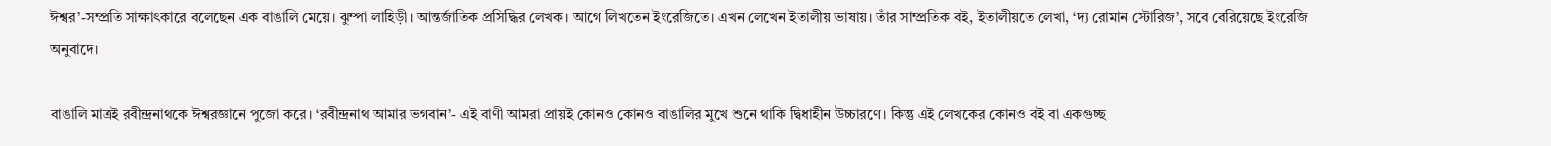ঈশ্বর’-সম্প্রতি সাক্ষাৎকারে বলেছেন এক বাঙালি মেয়ে। ঝুম্পা লাহিড়ী। আন্তর্জাতিক প্রসিদ্ধির লেখক। আগে লিখতেন ইংরেজিতে। এখন লেখেন ইতালীয় ভাষায়। তাঁর সাম্প্রতিক বই, ইতালীয়তে লেখা, ‘দ্য রোমান স্টোরিজ’, সবে বেরিয়েছে ইংরেজি অনুবাদে।

বাঙালি মাত্রই রবীন্দ্রনাথকে ঈশ্বরজ্ঞানে পুজো করে। ‘রবীন্দ্রনাথ আমার ভগবান’- এই বাণী আমরা প্রায়ই কোনও কোনও বাঙালির মুখে শুনে থাকি দ্বিধাহীন উচ্চারণে। কিন্তু এই লেখকের কোনও বই বা একগুচ্ছ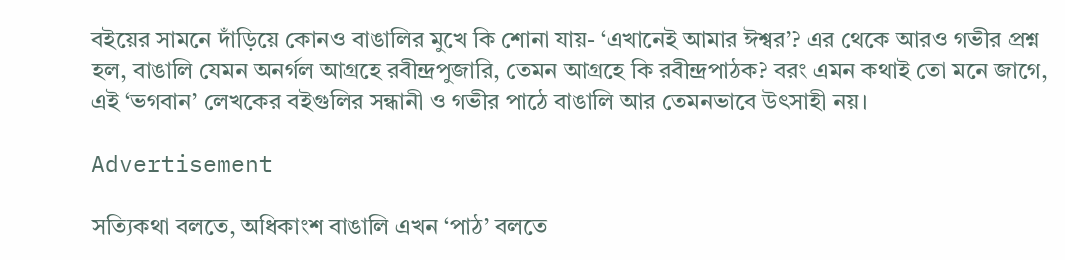বইয়ের সামনে দাঁড়িয়ে কোনও বাঙালির মুখে কি শোনা যায়- ‘এখানেই আমার ঈশ্বর’? এর থেকে আরও গভীর প্রশ্ন হল, বাঙালি যেমন অনর্গল আগ্রহে রবীন্দ্রপুজারি, তেমন আগ্রহে কি রবীন্দ্রপাঠক? বরং এমন কথাই তো মনে জাগে, এই ‘ভগবান’ লেখকের বইগুলির সন্ধানী ও গভীর পাঠে বাঙালি আর তেমনভাবে উৎসাহী নয়।

Advertisement

সত্যিকথা বলতে, অধিকাংশ বাঙালি এখন ‘পাঠ’ বলতে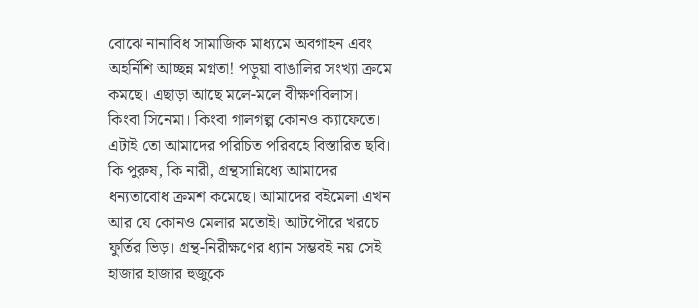বোঝে নানাবিধ সামাজিক মাধ্যমে অবগাহন এবং অহর্নিশি আচ্ছন্ন মগ্নতা! পড়ুয়া বাঙালির সংখ্যা ক্রমে কমছে। এছাড়া আছে মলে-মলে বীক্ষণবিলাস। কিংবা সিনেমা। কিংবা গালগল্প কোনও ক্যাফেতে। এটাই তো আমাদের পরিচিত পরিবহে বিস্তারিত ছবি। কি পুরুষ, কি নারী, গ্রন্থসান্নিধ্যে আমাদের ধন্যতাবোধ ক্রমশ কমেছে। আমাদের বইমেলা এখন আর যে কোনও মেলার মতোই। আটপৌরে খরচে ফুর্তির ভিড়। গ্রন্থ-নিরীক্ষণের ধ্যান সম্ভবই নয় সেই হাজার হাজার হুজুকে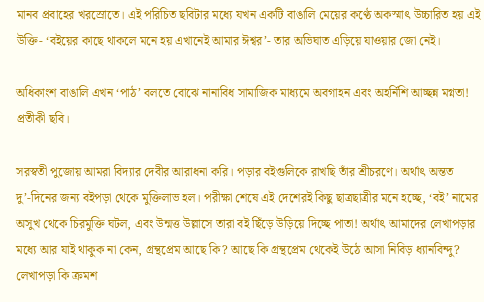মানব প্রবাহের খরস্রোতে। এই পরিচিত ছবিটার মধ্যে যখন একটি বাঙালি মেয়ের কণ্ঠে অকস্মাৎ উচ্চারিত হয় এই উক্তি- ‘বইয়ের কাছে থাকলে মনে হয় এখানেই আমার ঈশ্বর’- তার অভিঘাত এড়িয়ে যাওয়ার জো নেই।

অধিকাংশ বাঙালি এখন ‘পাঠ’ বলতে বোঝে নানাবিধ সামাজিক মাধ্যমে অবগাহন এবং অহর্নিশি আচ্ছন্ন মগ্নতা! প্রতীকী ছবি।

সরস্বতী পুজোয় আমরা বিদ্যার দেবীর আরাধনা করি। পড়ার বইগুলিকে রাখছি তাঁর শ্রীচরণে। অর্থাৎ অন্তত দু’-দিনের জন্য বইপড়া থেকে মুক্তিলাভ হল। পরীক্ষা শেষে এই দেশেরই কিছু ছাত্রছাত্রীর মনে হচ্ছে, ‘বই’ নামের অসুখ থেকে চিরমুক্তি ঘটল, এবং উন্মত্ত উল্লাসে তারা বই ছিঁড়ে উড়িয়ে দিচ্ছে পাতা! অর্থাৎ আমাদের লেখাপড়ার মধ্যে আর যাই থাকুক না কেন, গ্রন্থপ্রেম আছে কি? আছে কি গ্রন্থপ্রেম থেকেই উঠে আসা নিবিড় ধ্যানবিন্দু? লেখাপড়া কি ক্রমশ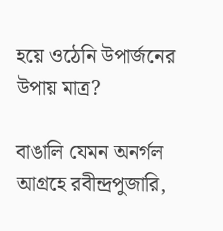হয়ে ওঠেনি উপার্জনের উপায় মাত্র?

বাঙালি যেমন অনর্গল আগ্রহে রবীন্দ্রপুজারি,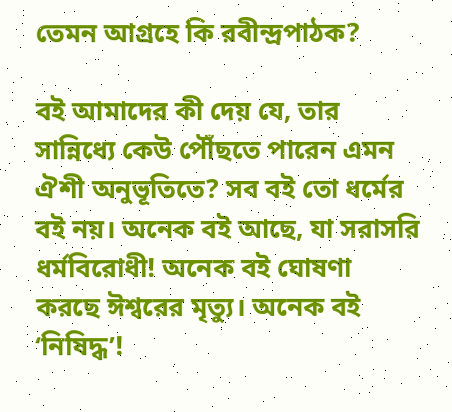তেমন আগ্রহে কি রবীন্দ্রপাঠক?

বই আমাদের কী দেয় যে, তার সান্নিধ্যে কেউ পৌঁছতে পারেন এমন ঐশী অনুভূতিতে? সব বই তো ধর্মের বই নয়। অনেক বই আছে, যা সরাসরি ধর্মবিরোধী! অনেক বই ঘোষণা করছে ঈশ্বরের মৃত্যু। অনেক বই ‘নিষিদ্ধ’!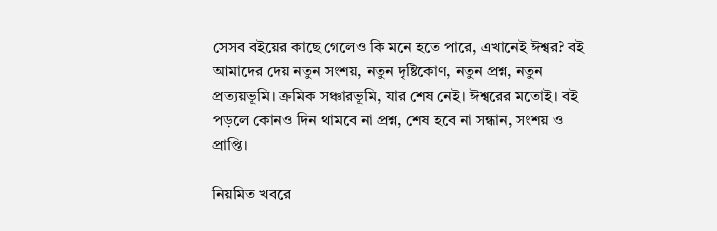সেসব বইয়ের কাছে গেলেও কি মনে হতে পারে, এখানেই ঈশ্বর? বই আমাদের দেয় নতুন সংশয়, নতুন দৃষ্টিকোণ, নতুন প্রশ্ন, নতুন প্রত্যয়ভূমি। ক্রমিক সঞ্চারভূমি, যার শেষ নেই। ঈশ্বরের মতোই। বই পড়লে কোনও দিন থামবে না প্রশ্ন, শেষ হবে না সন্ধান, সংশয় ও প্রাপ্তি।

নিয়মিত খবরে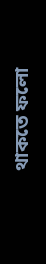থাকতে ফলো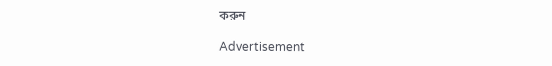করুন

Advertisement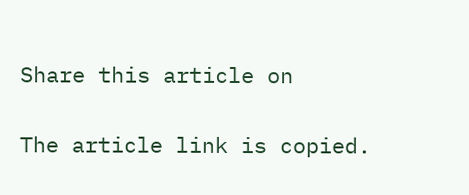Share this article on

The article link is copied.